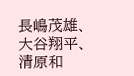長嶋茂雄、大谷翔平、清原和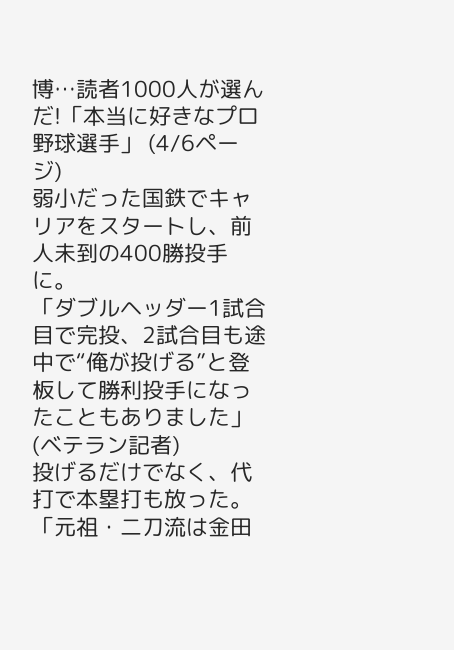博…読者1000人が選んだ!「本当に好きなプロ野球選手」 (4/6ページ)
弱小だった国鉄でキャリアをスタートし、前人未到の400勝投手に。
「ダブルヘッダー1試合目で完投、2試合目も途中で“俺が投げる”と登板して勝利投手になったこともありました」(ベテラン記者)
投げるだけでなく、代打で本塁打も放った。
「元祖・二刀流は金田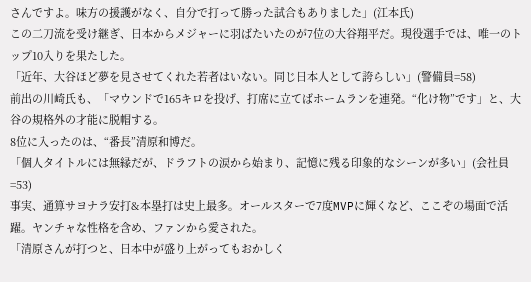さんですよ。味方の援護がなく、自分で打って勝った試合もありました」(江本氏)
この二刀流を受け継ぎ、日本からメジャーに羽ばたいたのが7位の大谷翔平だ。現役選手では、唯一のトップ10入りを果たした。
「近年、大谷ほど夢を見させてくれた若者はいない。同じ日本人として誇らしい」(警備員=58)
前出の川崎氏も、「マウンドで165キロを投げ、打席に立てばホームランを連発。“化け物”です」と、大谷の規格外の才能に脱帽する。
8位に入ったのは、“番長”清原和博だ。
「個人タイトルには無縁だが、ドラフトの涙から始まり、記憶に残る印象的なシーンが多い」(会社員=53)
事実、通算サヨナラ安打&本塁打は史上最多。オールスターで7度MVPに輝くなど、ここぞの場面で活躍。ヤンチャな性格を含め、ファンから愛された。
「清原さんが打つと、日本中が盛り上がってもおかしく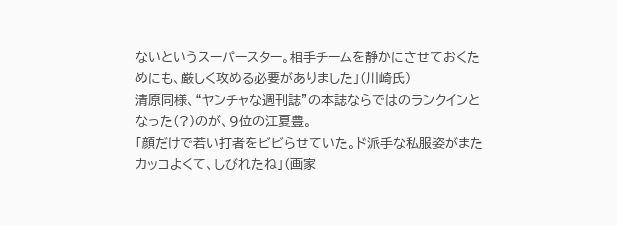ないというスーパースター。相手チームを静かにさせておくためにも、厳しく攻める必要がありました」(川崎氏)
清原同様、“ヤンチャな週刊誌”の本誌ならではのランクインとなった(?)のが、9位の江夏豊。
「顔だけで若い打者をビビらせていた。ド派手な私服姿がまたカッコよくて、しびれたね」(画家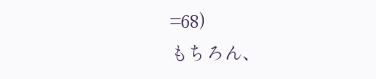=68)
もちろん、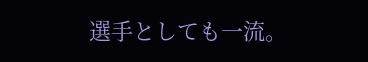選手としても一流。